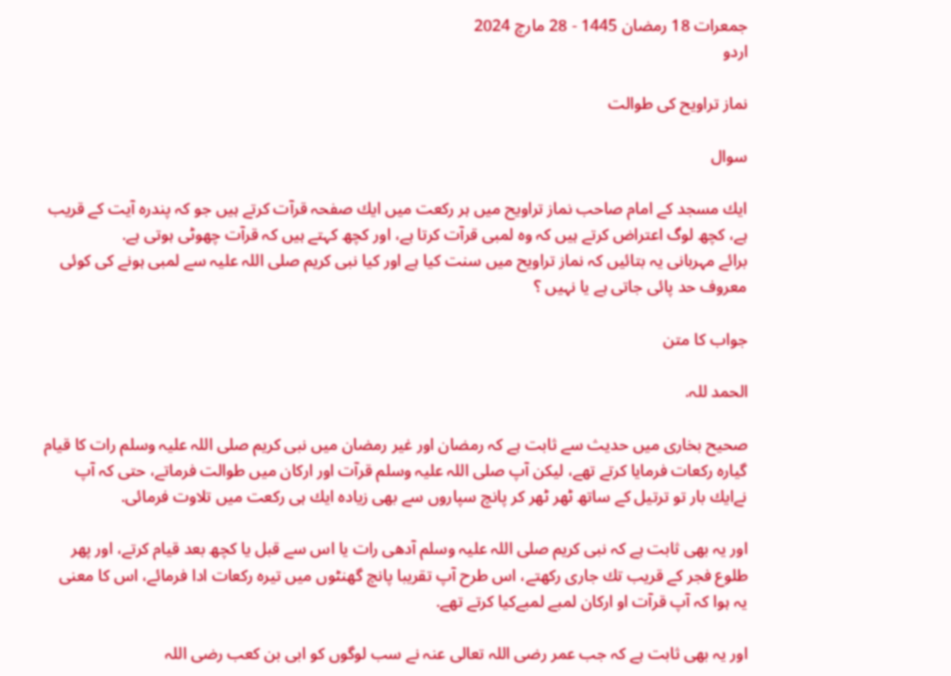جمعرات 18 رمضان 1445 - 28 مارچ 2024
اردو

نماز تراويح كى طوالت

سوال

ايك مسجد كے امام صاحب نماز تراويح ميں ہر ركعت ميں ايك صفحہ قرآت كرتے ہيں جو كہ پندرہ آيت كے قريب ہے، كچھ لوگ اعتراض كرتے ہيں كہ وہ لمبى قرآت كرتا ہے، اور كچھ كہتے ہيں كہ قرآت چھوٹى ہوتى ہے.
برائے مہربانى يہ بتائيں كہ نماز تراويح ميں سنت كيا ہے اور كيا نبى كريم صلى اللہ عليہ سے لمبى ہونے كى كوئى معروف حد پائى جاتى ہے يا نہيں ؟

جواب کا متن

الحمد للہ.

صحيح بخارى ميں حديث سے ثابت ہے كہ رمضان اور غير رمضان ميں نبى كريم صلى اللہ عليہ وسلم رات كا قيام گيارہ ركعات فرمايا كرتے تھے، ليكن آپ صلى اللہ عليہ وسلم قرآت اور اركان ميں طوالت فرماتے، حتى كہ آپ نےايك بار تو ترتيل كے ساتھ ٹھر ٹھر كر پانچ سپاروں سے بھى زيادہ ايك ہى ركعت ميں تلاوت فرمائى.

اور يہ بھى ثابت ہے كہ نبى كريم صلى اللہ عليہ وسلم آدھى رات يا اس سے قبل يا كچھ بعد قيام كرتے، اور پھر طلوع فجر كے قريب تك جارى ركھتے، اس طرح آپ تقريبا پانچ گھنٹوں ميں تيرہ ركعات ادا فرمائے، اس كا معنى يہ ہوا كہ آپ قرآت او اركان لمبے لمبےكيا كرتے تھے.

اور يہ بھى ثابت ہے كہ جب عمر رضى اللہ تعالى عنہ نے سب لوگوں كو ابى بن كعب رضى اللہ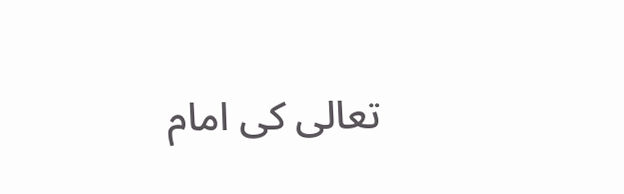تعالى كى امام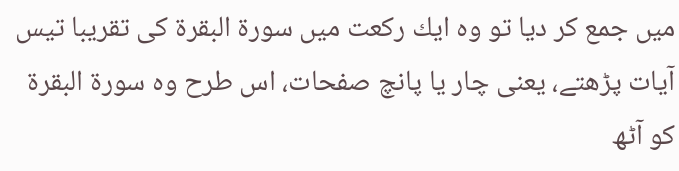ميں جمع كر ديا تو وہ ايك ركعت ميں سورۃ البقرۃ كى تقريبا تيس آيات پڑھتے، يعنى چار يا پانچ صفحات، اس طرح وہ سورۃ البقرۃ كو آٹھ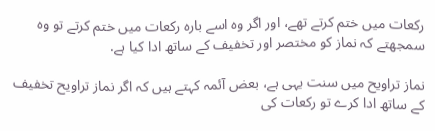ركعات ميں ختم كرتے تھے، اور اگر وہ اسے بارہ ركعات ميں ختم كرتے تو وہ سمجھتے كہ نماز كو مختصر اور تخفيف كے ساتھ ادا كيا ہے.

نماز تراويح ميں سنت يہى ہے، بعض آئمہ كہتے ہيں كہ اگر نماز تراويح تخفيف كے ساتھ ادا كرے تو ركعات كى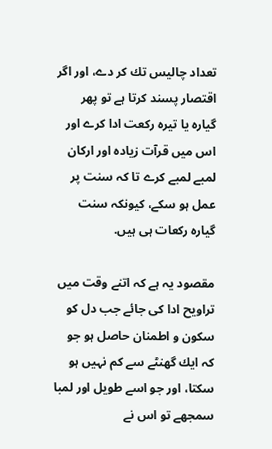تعداد چاليس تك كر دے، اور اگر اقتصار پسند كرتا ہے تو پھر گيارہ يا تيرہ ركعت ادا كرے اور اس ميں قرآت زيادہ اور اركان لمبے لمبے كرے تا كہ سنت پر عمل ہو سكے، كيونكہ سنت گيارہ ركعات ہى ہيں.

مقصود يہ ہے كہ اتنے وقت ميں تراويح ادا كى جائے جب دل كو سكون و اطمنان حاصل ہو جو كہ ايك گھنٹے سے كم نہيں ہو سكتا، اور جو اسے طويل اور لمبا سمجھے تو اس نے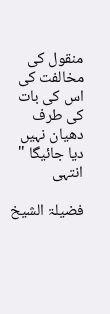منقول كى مخالفت كى اس كى بات كى طرف دھيان نہيں ديا جائيگا " انتہى

فضيلۃ الشيخ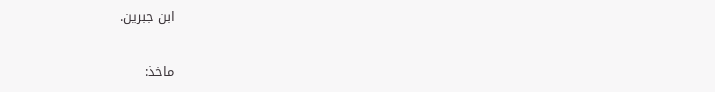ابن جبرين.

ماخذ: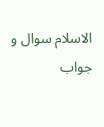الاسلام سوال و جواب